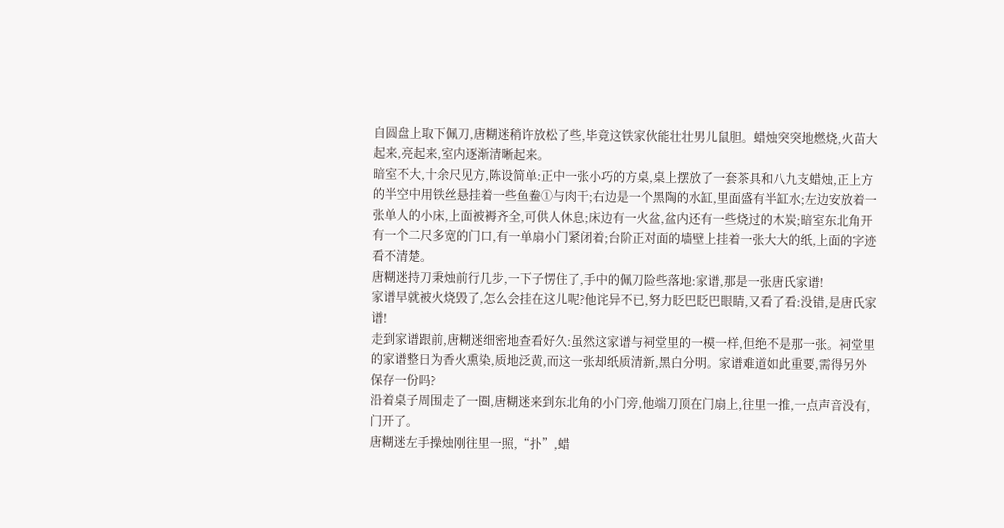自圆盘上取下佩刀,唐糊迷稍许放松了些,毕竟这铁家伙能壮壮男儿鼠胆。蜡烛突突地燃烧,火苗大起来,亮起来,室内逐渐清晰起来。
暗室不大,十余尺见方,陈设简单:正中一张小巧的方桌,桌上摆放了一套茶具和八九支蜡烛,正上方的半空中用铁丝悬挂着一些鱼鲞①与肉干;右边是一个黑陶的水缸,里面盛有半缸水;左边安放着一张单人的小床,上面被褥齐全,可供人休息;床边有一火盆,盆内还有一些烧过的木炭;暗室东北角开有一个二尺多宽的门口,有一单扇小门紧闭着;台阶正对面的墙壁上挂着一张大大的纸,上面的字迹看不清楚。
唐糊迷持刀秉烛前行几步,一下子愣住了,手中的佩刀险些落地:家谱,那是一张唐氏家谱!
家谱早就被火烧毁了,怎么会挂在这儿呢?他诧异不已,努力眨巴眨巴眼睛,又看了看:没错,是唐氏家谱!
走到家谱跟前,唐糊迷细密地查看好久:虽然这家谱与祠堂里的一模一样,但绝不是那一张。祠堂里的家谱整日为香火熏染,质地泛黄,而这一张却纸质清新,黑白分明。家谱难道如此重要,需得另外保存一份吗?
沿着桌子周围走了一圈,唐糊迷来到东北角的小门旁,他端刀顶在门扇上,往里一推,一点声音没有,门开了。
唐糊迷左手操烛刚往里一照,“扑”,蜡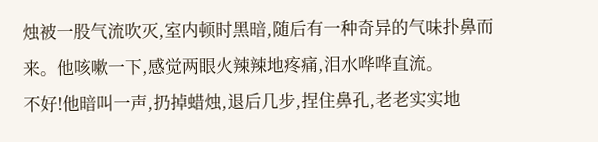烛被一股气流吹灭,室内顿时黑暗,随后有一种奇异的气味扑鼻而来。他咳嗽一下,感觉两眼火辣辣地疼痛,泪水哗哗直流。
不好!他暗叫一声,扔掉蜡烛,退后几步,捏住鼻孔,老老实实地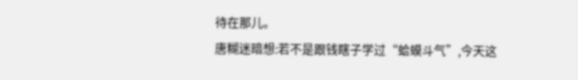待在那儿。
唐糊迷暗想:若不是跟钱瞎子学过“蛤蟆斗气”,今天这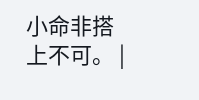小命非搭上不可。 |